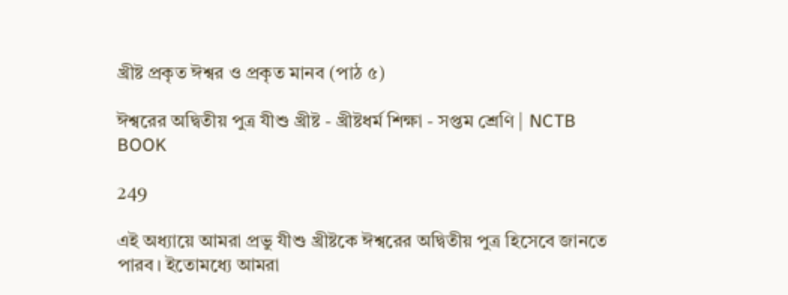খ্রীষ্ট প্রকৃত ঈশ্বর ও প্রকৃত মানব (পাঠ ৫)

ঈশ্বরের অদ্বিতীয় পুত্র যীশু খ্রীষ্ট - খ্রীষ্টধর্ম শিক্ষা - সপ্তম শ্রেণি | NCTB BOOK

249

এই অধ্যায়ে আমরা প্রভু যীশু খ্রীষ্টকে ঈশ্বরের অদ্বিতীয় পুত্র হিসেবে জানতে পারব। ইতোমধ্যে আমরা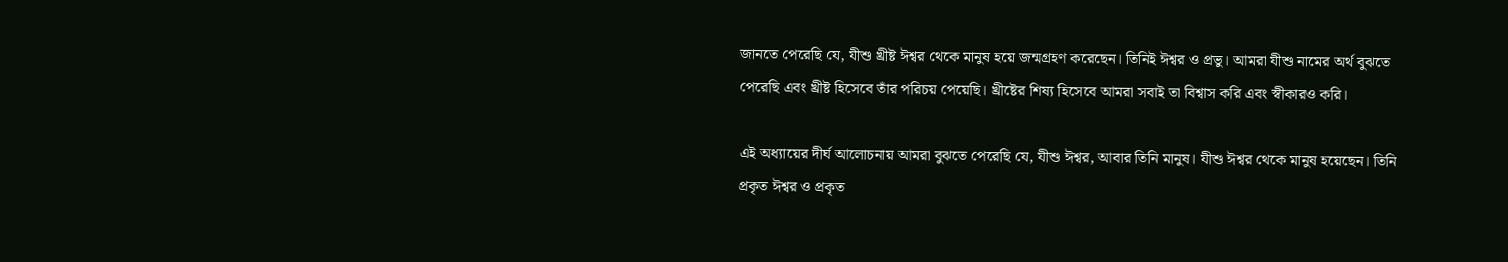জানতে পেরেছি যে, যীশু খ্রীষ্ট ঈশ্বর থেকে মানুষ হয়ে জন্মগ্রহণ করেছেন। তিনিই ঈশ্বর ও প্রভু। আমরা যীশু নামের অর্থ বুঝতে পেরেছি এবং খ্রীষ্ট হিসেবে তাঁর পরিচয় পেয়েছি। খ্রীষ্টের শিষ্য হিসেবে আমরা সবাই তা বিশ্বাস করি এবং স্বীকারও করি।

এই অধ্যায়ের দীর্ঘ আলোচনায় আমরা বুঝতে পেরেছি যে, যীশু ঈশ্বর, আবার তিনি মানুষ। যীশু ঈশ্বর থেকে মানুষ হয়েছেন। তিনি প্রকৃত ঈশ্বর ও প্রকৃত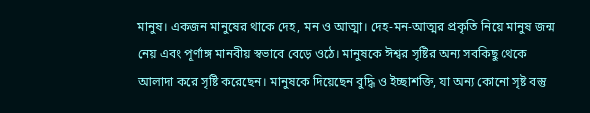মানুষ। একজন মানুষের থাকে দেহ, মন ও আত্মা। দেহ-মন-আত্মর প্রকৃতি নিয়ে মানুষ জন্ম নেয় এবং পূর্ণাঙ্গ মানবীয় স্বভাবে বেড়ে ওঠে। মানুষকে ঈশ্বর সৃষ্টির অন্য সবকিছু থেকে আলাদা করে সৃষ্টি করেছেন। মানুষকে দিয়েছেন বুদ্ধি ও ইচ্ছাশক্তি, যা অন্য কোনো সৃষ্ট বস্তু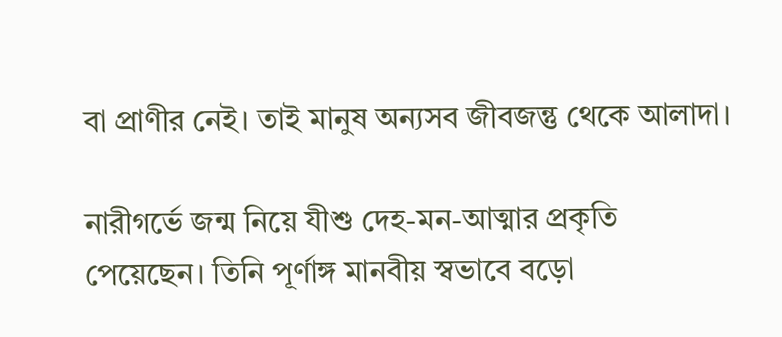বা প্রাণীর নেই। তাই মানুষ অন্যসব জীবজন্তু থেকে আলাদা।

নারীগর্ভে জন্ম নিয়ে যীশু দেহ-মন-আত্মার প্রকৃতি পেয়েছেন। তিনি পূর্ণাঙ্গ মানবীয় স্বভাবে বড়ো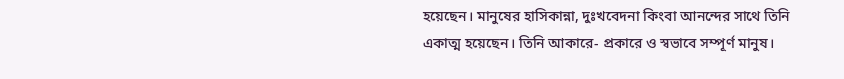হয়েছেন। মানুষের হাসিকান্না, দুঃখবেদনা কিংবা আনন্দের সাথে তিনি একাত্ম হয়েছেন। তিনি আকারে- প্রকারে ও স্বভাবে সম্পূর্ণ মানুষ।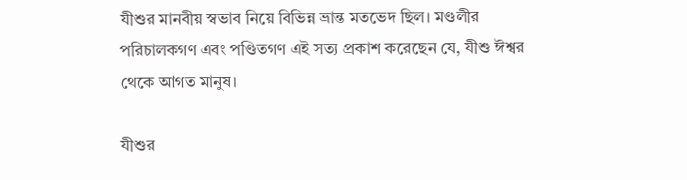যীশুর মানবীয় স্বভাব নিয়ে বিভিন্ন ভ্রান্ত মতভেদ ছিল। মণ্ডলীর পরিচালকগণ এবং পণ্ডিতগণ এই সত্য প্রকাশ করেছেন যে, যীশু ঈশ্বর থেকে আগত মানুষ।

যীশুর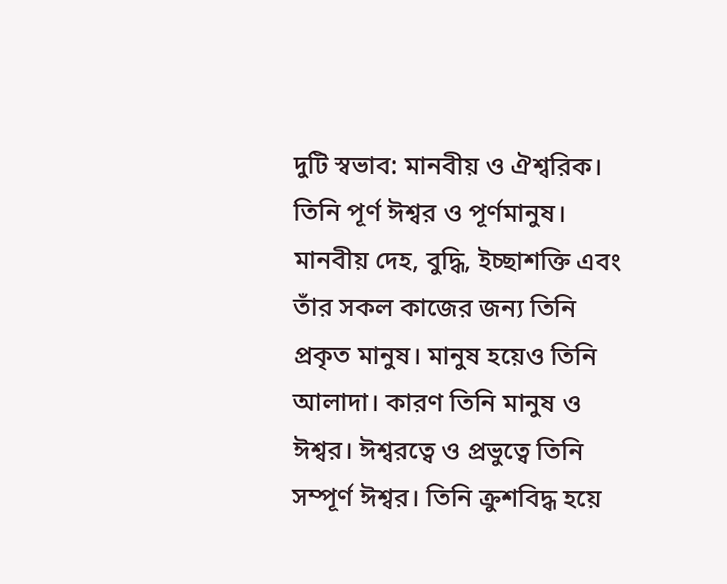দুটি স্বভাব: মানবীয় ও ঐশ্বরিক। তিনি পূর্ণ ঈশ্বর ও পূর্ণমানুষ। মানবীয় দেহ, বুদ্ধি, ইচ্ছাশক্তি এবং তাঁর সকল কাজের জন্য তিনি প্রকৃত মানুষ। মানুষ হয়েও তিনি আলাদা। কারণ তিনি মানুষ ও ঈশ্বর। ঈশ্বরত্বে ও প্রভুত্বে তিনি সম্পূর্ণ ঈশ্বর। তিনি ক্রুশবিদ্ধ হয়ে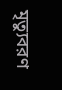মৃত্যুবরণ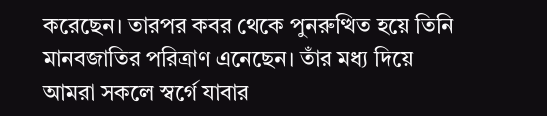করেছেন। তারপর কবর থেকে পুনরুত্থিত হয়ে তিনি মানবজাতির পরিত্রাণ এনেছেন। তাঁর মধ্য দিয়ে আমরা সকলে স্বর্গে যাবার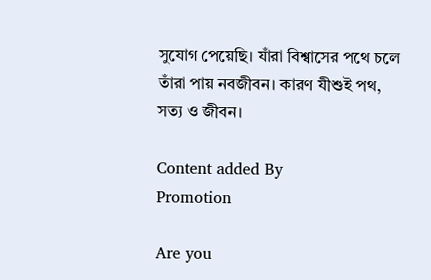সুযোগ পেয়েছি। যাঁরা বিশ্বাসের পথে চলে তাঁরা পায় নবজীবন। কারণ যীশুই পথ, সত্য ও জীবন।

Content added By
Promotion

Are you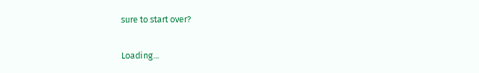sure to start over?

Loading...